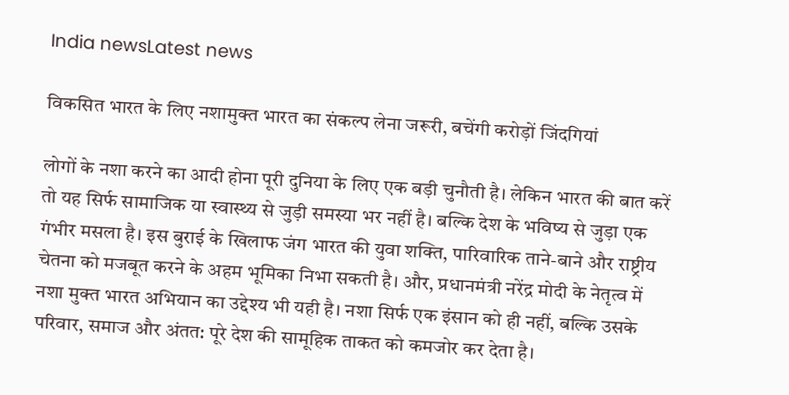India newsLatest news

विकसित भारत के लिए नशामुक्त भारत का संकल्प लेना जरूरी, बचेंगी करोड़ों जिंदगियां

लोगों के नशा करने का आदी होना पूरी दुनिया के लिए एक बड़ी चुनौती है। लेकिन भारत की बात करें तो यह सिर्फ सामाजिक या स्वास्थ्य से जुड़ी समस्या भर नहीं है। बल्कि देश के भविष्य से जुड़ा एक गंभीर मसला है। इस बुराई के खिलाफ जंग भारत की युवा शक्ति, पारिवारिक ताने-बाने और राष्ट्रीय चेतना को मजबूत करने के अहम भूमिका निभा सकती है। और, प्रधानमंत्री नरेंद्र मोदी के नेतृत्व में नशा मुक्त भारत अभियान का उद्देश्य भी यही है। नशा सिर्फ एक इंसान को ही नहीं, बल्कि उसके परिवार, समाज और अंतत: पूरे देश की सामूहिक ताकत को कमजोर कर देता है।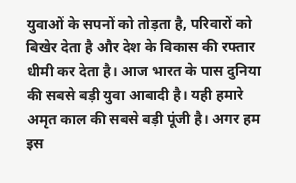युवाओं के सपनों को तोड़ता है, परिवारों को बिखेर देता है और देश के विकास की रफ्तार धीमी कर देता है। आज भारत के पास दुनिया की सबसे बड़ी युवा आबादी है। यही हमारे अमृत काल की सबसे बड़ी पूंजी है। अगर हम इस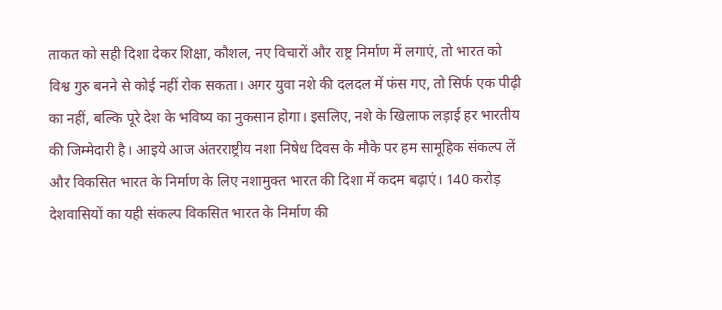ताकत को सही दिशा देकर शिक्षा, कौशल, नए विचारों और राष्ट्र निर्माण में लगाएं, तो भारत को विश्व गुरु बनने से कोई नहीं रोक सकता। अगर युवा नशे की दलदल में फंस गए, तो सिर्फ एक पीढ़ी का नहीं, बल्कि पूरे देश के भविष्य का नुकसान होगा। इसलिए, नशे के खिलाफ लड़ाई हर भारतीय की जिम्मेदारी है। आइये आज अंतरराष्ट्रीय नशा निषेध दिवस के मौके पर हम सामूहिक संकल्प लें और विकसित भारत के निर्माण के लिए नशामुक्त भारत की दिशा में कदम बढ़ाएं। 140 करोड़ देशवासियों का यही संकल्प विकसित भारत के निर्माण की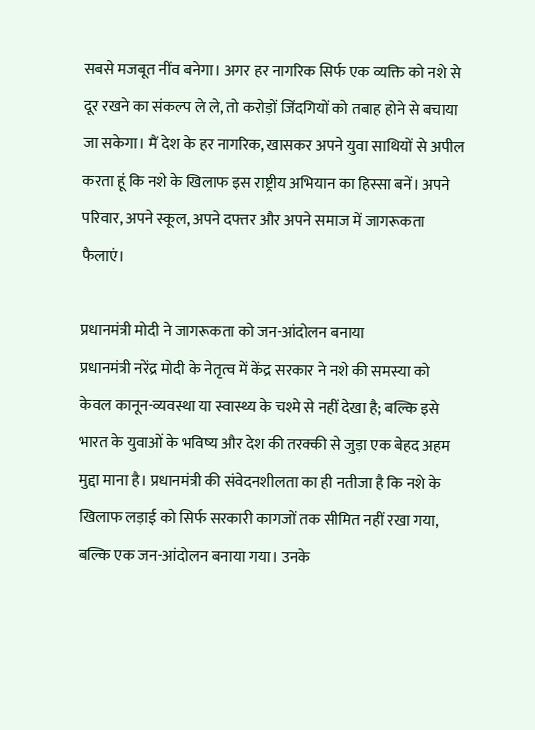सबसे मजबूत नींव बनेगा। अगर हर नागरिक सिर्फ एक व्यक्ति को नशे से दूर रखने का संकल्प ले ले, तो करोड़ों जिंदगियों को तबाह होने से बचाया जा सकेगा। मैं देश के हर नागरिक, खासकर अपने युवा साथियों से अपील करता हूं कि नशे के खिलाफ इस राष्ट्रीय अभियान का हिस्सा बनें। अपने परिवार, अपने स्कूल, अपने दफ्तर और अपने समाज में जागरूकता फैलाएं।

प्रधानमंत्री मोदी ने जागरूकता को जन-आंदोलन बनाया
प्रधानमंत्री नरेंद्र मोदी के नेतृत्व में केंद्र सरकार ने नशे की समस्या को केवल कानून-व्यवस्था या स्वास्थ्य के चश्मे से नहीं देखा है; बल्कि इसे भारत के युवाओं के भविष्य और देश की तरक्की से जुड़ा एक बेहद अहम मुद्दा माना है। प्रधानमंत्री की संवेदनशीलता का ही नतीजा है कि नशे के खिलाफ लड़ाई को सिर्फ सरकारी कागजों तक सीमित नहीं रखा गया, बल्कि एक जन-आंदोलन बनाया गया। उनके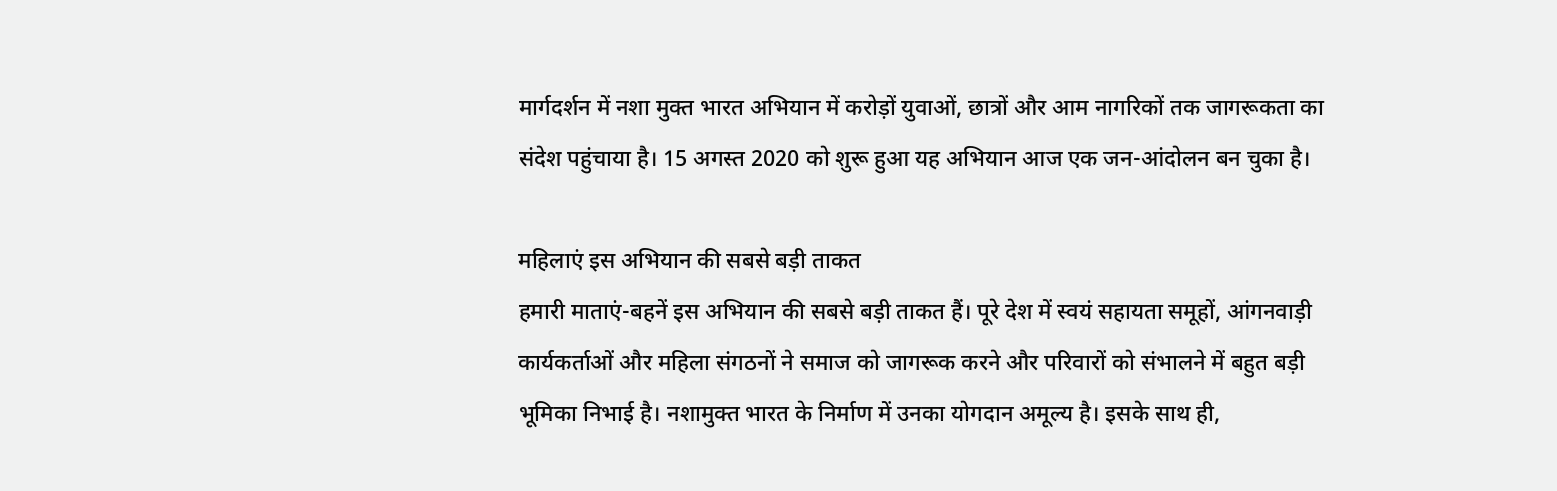मार्गदर्शन में नशा मुक्त भारत अभियान में करोड़ों युवाओं, छात्रों और आम नागरिकों तक जागरूकता का संदेश पहुंचाया है। 15 अगस्त 2020 को शुरू हुआ यह अभियान आज एक जन-आंदोलन बन चुका है।

महिलाएं इस अभियान की सबसे बड़ी ताकत
हमारी माताएं-बहनें इस अभियान की सबसे बड़ी ताकत हैं। पूरे देश में स्वयं सहायता समूहों, आंगनवाड़ी कार्यकर्ताओं और महिला संगठनों ने समाज को जागरूक करने और परिवारों को संभालने में बहुत बड़ी भूमिका निभाई है। नशामुक्त भारत के निर्माण में उनका योगदान अमूल्य है। इसके साथ ही,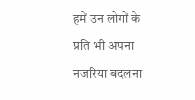हमें उन लोगों के प्रति भी अपना नजरिया बदलना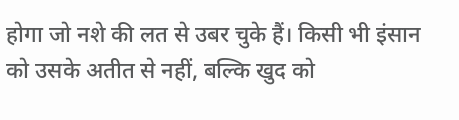होगा जो नशे की लत से उबर चुके हैं। किसी भी इंसान को उसके अतीत से नहीं, बल्कि खुद को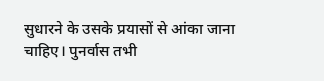सुधारने के उसके प्रयासों से आंका जाना चाहिए। पुनर्वास तभी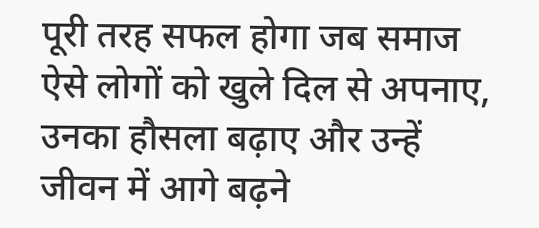पूरी तरह सफल होगा जब समाज ऐसे लोगों को खुले दिल से अपनाए, उनका हौसला बढ़ाए और उन्हें जीवन में आगे बढ़ने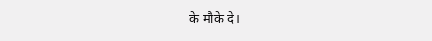के मौके दे।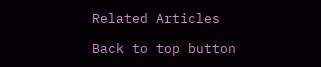Related Articles

Back to top button